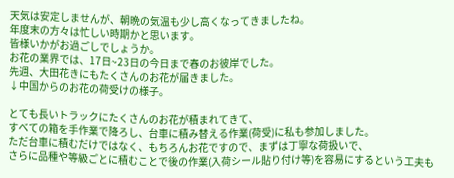天気は安定しませんが、朝晩の気温も少し高くなってきましたね。
年度末の方々は忙しい時期かと思います。
皆様いかがお過ごしでしょうか。
お花の業界では、17日~23日の今日まで春のお彼岸でした。
先週、大田花きにもたくさんのお花が届きました。
↓中国からのお花の荷受けの様子。

とても長いトラックにたくさんのお花が積まれてきて、
すべての箱を手作業で降ろし、台車に積み替える作業(荷受)に私も参加しました。
ただ台車に積むだけではなく、もちろんお花ですので、まずは丁寧な荷扱いで、
さらに品種や等級ごとに積むことで後の作業(入荷シール貼り付け等)を容易にするという工夫も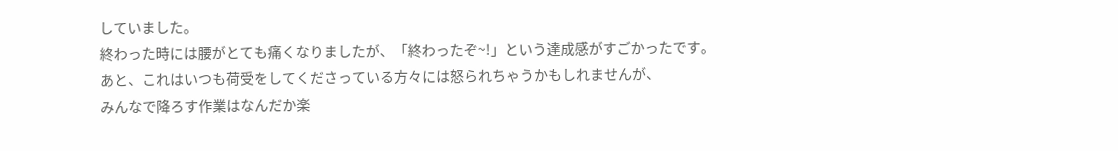していました。
終わった時には腰がとても痛くなりましたが、「終わったぞ~!」という達成感がすごかったです。
あと、これはいつも荷受をしてくださっている方々には怒られちゃうかもしれませんが、
みんなで降ろす作業はなんだか楽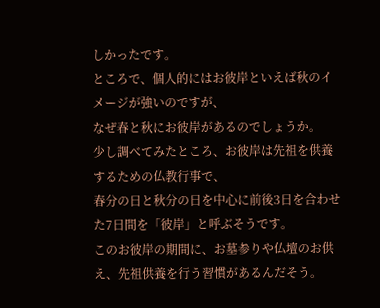しかったです。
ところで、個人的にはお彼岸といえば秋のイメージが強いのですが、
なぜ春と秋にお彼岸があるのでしょうか。
少し調べてみたところ、お彼岸は先祖を供養するための仏教行事で、
春分の日と秋分の日を中心に前後3日を合わせた7日間を「彼岸」と呼ぶそうです。
このお彼岸の期間に、お墓参りや仏壇のお供え、先祖供養を行う習慣があるんだそう。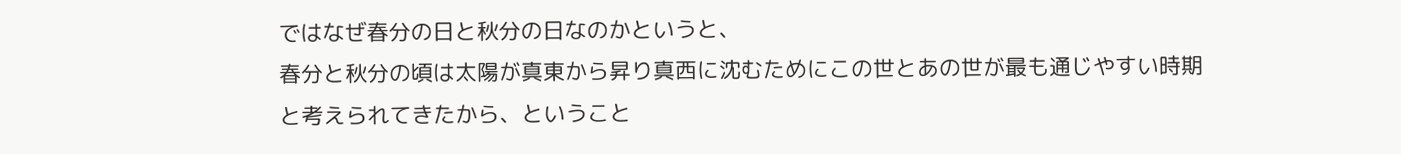ではなぜ春分の日と秋分の日なのかというと、
春分と秋分の頃は太陽が真東から昇り真西に沈むためにこの世とあの世が最も通じやすい時期
と考えられてきたから、ということ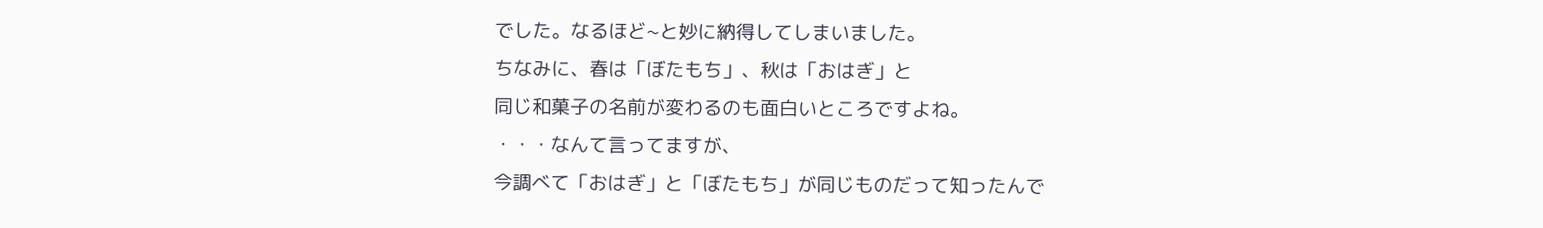でした。なるほど~と妙に納得してしまいました。
ちなみに、春は「ぼたもち」、秋は「おはぎ」と
同じ和菓子の名前が変わるのも面白いところですよね。
・・・なんて言ってますが、
今調べて「おはぎ」と「ぼたもち」が同じものだって知ったんで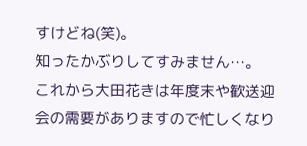すけどね(笑)。
知ったかぶりしてすみません…。
これから大田花きは年度末や歓送迎会の需要がありますので忙しくなり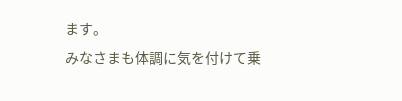ます。
みなさまも体調に気を付けて乗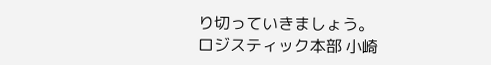り切っていきましょう。
ロジスティック本部 小崎